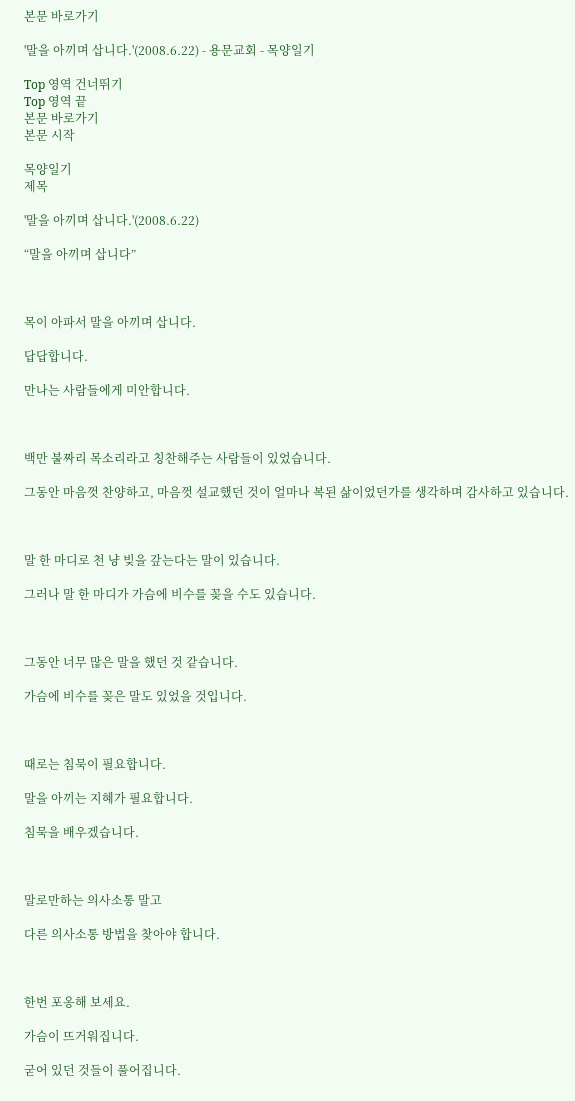본문 바로가기

'말을 아끼며 삽니다.'(2008.6.22) - 용문교회 - 목양일기

Top 영역 건너뛰기
Top 영역 끝
본문 바로가기
본문 시작

목양일기
제목

'말을 아끼며 삽니다.'(2008.6.22)

“말을 아끼며 삽니다”



목이 아파서 말을 아끼며 삽니다.

답답합니다.

만나는 사람들에게 미안합니다.



백만 불짜리 목소리라고 칭찬해주는 사람들이 있었습니다.

그동안 마음껏 찬양하고, 마음껏 설교했던 것이 얼마나 복된 삶이었던가를 생각하며 감사하고 있습니다.



말 한 마디로 천 냥 빚을 갚는다는 말이 있습니다.

그러나 말 한 마디가 가슴에 비수를 꽂을 수도 있습니다.



그동안 너무 많은 말을 했던 것 같습니다.

가슴에 비수를 꽂은 말도 있었을 것입니다.



때로는 침묵이 필요합니다.

말을 아끼는 지혜가 필요합니다.

침묵을 배우겠습니다.



말로만하는 의사소통 말고

다른 의사소통 방법을 찾아야 합니다.



한번 포옹해 보세요.

가슴이 뜨거워집니다.

굳어 있던 것들이 풀어집니다.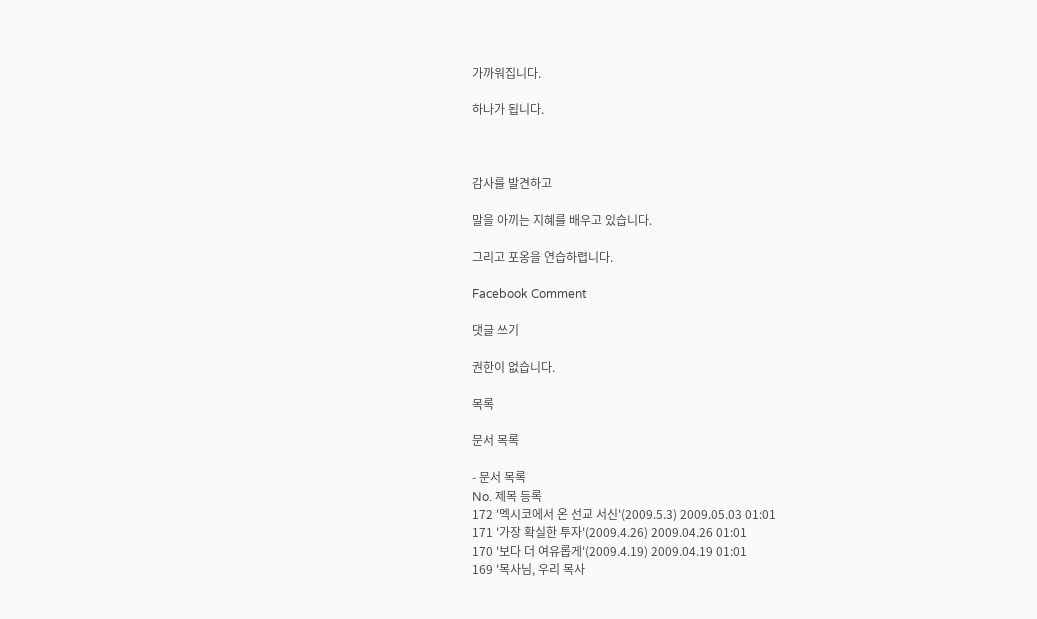가까워집니다.

하나가 됩니다.



감사를 발견하고

말을 아끼는 지혜를 배우고 있습니다.

그리고 포옹을 연습하렵니다.

Facebook Comment

댓글 쓰기

권한이 없습니다.

목록

문서 목록

- 문서 목록
No. 제목 등록
172 '멕시코에서 온 선교 서신'(2009.5.3) 2009.05.03 01:01
171 '가장 확실한 투자'(2009.4.26) 2009.04.26 01:01
170 '보다 더 여유롭게'(2009.4.19) 2009.04.19 01:01
169 '목사님, 우리 목사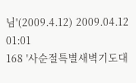님'(2009.4.12) 2009.04.12 01:01
168 '사순절특별새벽기도대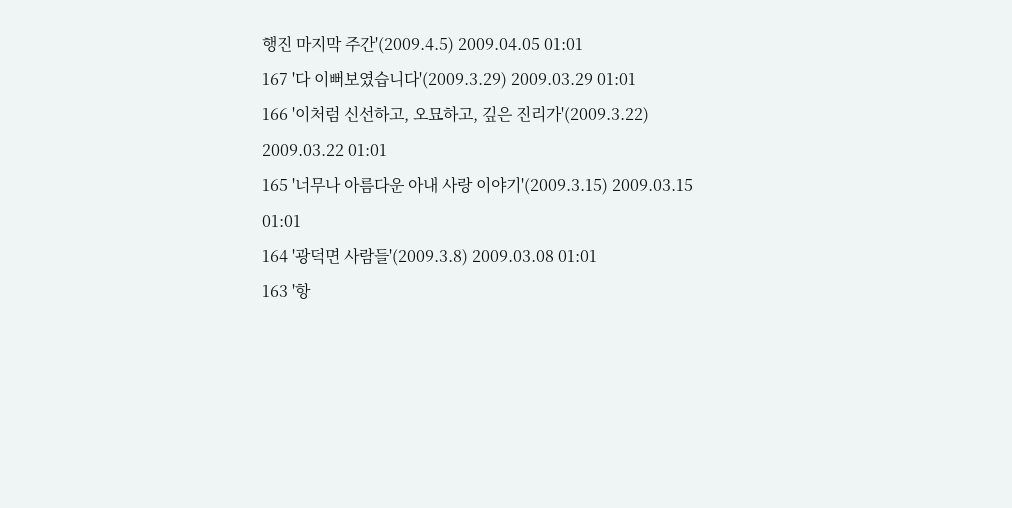행진 마지막 주간'(2009.4.5) 2009.04.05 01:01
167 '다 이뻐보였습니다'(2009.3.29) 2009.03.29 01:01
166 '이처럼 신선하고, 오묘하고, 깊은 진리가'(2009.3.22) 2009.03.22 01:01
165 '너무나 아름다운 아내 사랑 이야기'(2009.3.15) 2009.03.15 01:01
164 '광덕면 사람들'(2009.3.8) 2009.03.08 01:01
163 '항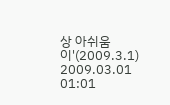상 아쉬움이'(2009.3.1) 2009.03.01 01:01